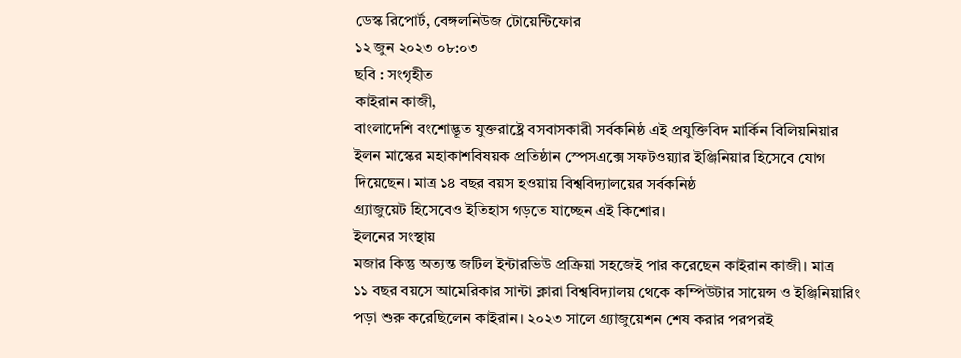ডেস্ক রিপোর্ট, বেঙ্গলনিউজ টোয়েন্টিফোর
১২ জুন ২০২৩ ০৮:০৩
ছবি : সংগৃহীত
কাইরান কাজী,
বাংলাদেশি বংশোদ্ভূত যুক্তরাষ্ট্রে বসবাসকারী সর্বকনিষ্ঠ এই প্রযুক্তিবিদ মার্কিন বিলিয়নিয়ার
ইলন মাস্কের মহাকাশবিষয়ক প্রতিষ্ঠান স্পেসএক্সে সফটওয়্যার ইঞ্জিনিয়ার হিসেবে যোগ
দিয়েছেন। মাত্র ১৪ বছর বয়স হওয়ায় বিশ্ববিদ্যালয়ের সর্বকনিষ্ঠ
গ্র্যাজুয়েট হিসেবেও ইতিহাস গড়তে যাচ্ছেন এই কিশোর।
ইলনের সংস্থায়
মজার কিন্তু অত্যন্ত জটিল ইন্টারভিউ প্রক্রিয়া সহজেই পার করেছেন কাইরান কাজী। মাত্র
১১ বছর বয়সে আমেরিকার সান্টা ক্লারা বিশ্ববিদ্যালয় থেকে কম্পিউটার সায়েন্স ও ইঞ্জিনিয়ারিং
পড়া শুরু করেছিলেন কাইরান। ২০২৩ সালে গ্র্যাজুয়েশন শেষ করার পরপরই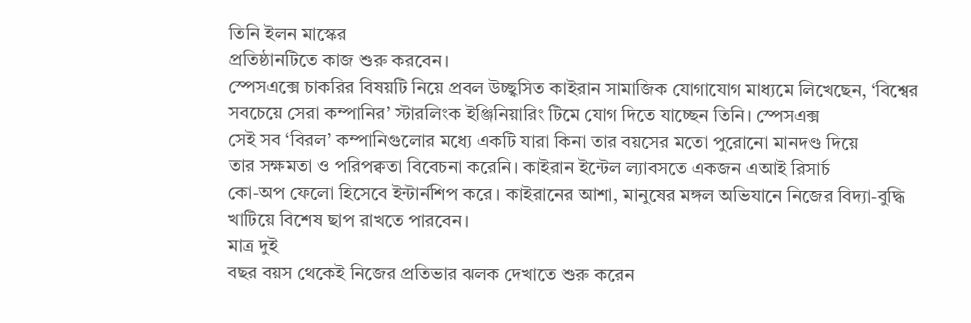তিনি ইলন মাস্কের
প্রতিষ্ঠানটিতে কাজ শুরু করবেন।
স্পেসএক্সে চাকরির বিষয়টি নিয়ে প্রবল উচ্ছ্বসিত কাইরান সামাজিক যোগাযোগ মাধ্যমে লিখেছেন, ‘বিশ্বের
সবচেয়ে সেরা কম্পানির’ স্টারলিংক ইঞ্জিনিয়ারিং টিমে যোগ দিতে যাচ্ছেন তিনি। স্পেসএক্স
সেই সব ‘বিরল’ কম্পানিগুলোর মধ্যে একটি যারা কিনা তার বয়সের মতো পুরোনো মানদণ্ড দিয়ে
তার সক্ষমতা ও পরিপক্বতা বিবেচনা করেনি। কাইরান ইন্টেল ল্যাবসতে একজন এআই রিসার্চ
কো-অপ ফেলো হিসেবে ইন্টার্নশিপ করে। কাইরানের আশা, মানুষের মঙ্গল অভিযানে নিজের বিদ্যা-বুদ্ধি
খাটিয়ে বিশেষ ছাপ রাখতে পারবেন।
মাত্র দুই
বছর বয়স থেকেই নিজের প্রতিভার ঝলক দেখাতে শুরু করেন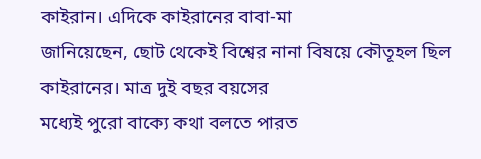কাইরান। এদিকে কাইরানের বাবা-মা
জানিয়েছেন, ছোট থেকেই বিশ্বের নানা বিষয়ে কৌতূহল ছিল কাইরানের। মাত্র দুই বছর বয়সের
মধ্যেই পুরো বাক্যে কথা বলতে পারত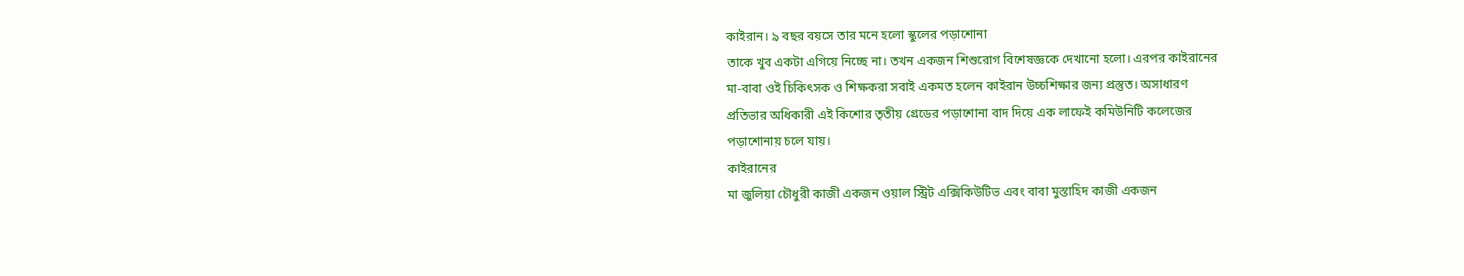কাইরান। ৯ বছর বয়সে তার মনে হলো স্কুলের পড়াশোনা
তাকে খুব একটা এগিয়ে নিচ্ছে না। তখন একজন শিশুরোগ বিশেষজ্ঞকে দেখানো হলো। এরপর কাইরানের
মা-বাবা ওই চিকিৎসক ও শিক্ষকরা সবাই একমত হলেন কাইরান উচ্চশিক্ষার জন্য প্রস্তুত। অসাধারণ
প্রতিভার অধিকারী এই কিশোর তৃতীয় গ্রেডের পড়াশোনা বাদ দিয়ে এক লাফেই কমিউনিটি কলেজের
পড়াশোনায় চলে যায়।
কাইরানের
মা জুলিয়া চৌধুরী কাজী একজন ওয়াল স্ট্রিট এক্সিকিউটিভ এবং বাবা মুস্তাহিদ কাজী একজন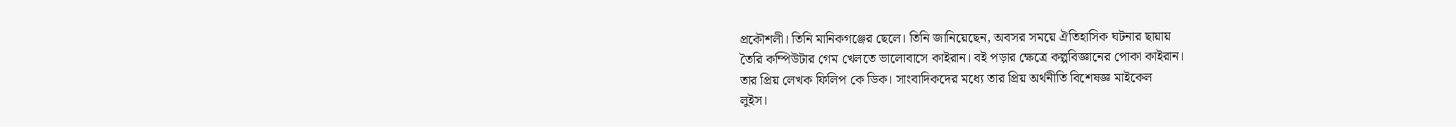প্রকৌশলী। তিনি মানিকগঞ্জের ছেলে। তিনি জানিয়েছেন, অবসর সময়ে ঐতিহাসিক ঘটনার ছায়ায়
তৈরি কম্পিউটার গেম খেলতে ভালোবাসে কাইরান। বই পড়ার ক্ষেত্রে কল্পবিজ্ঞানের পোকা কাইরান।
তার প্রিয় লেখক ফিলিপ কে ডিক। সাংবাদিকদের মধ্যে তার প্রিয় অর্থনীতি বিশেষজ্ঞ মাইকেল
লুইস।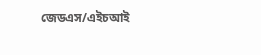জেডএস/এইচআই